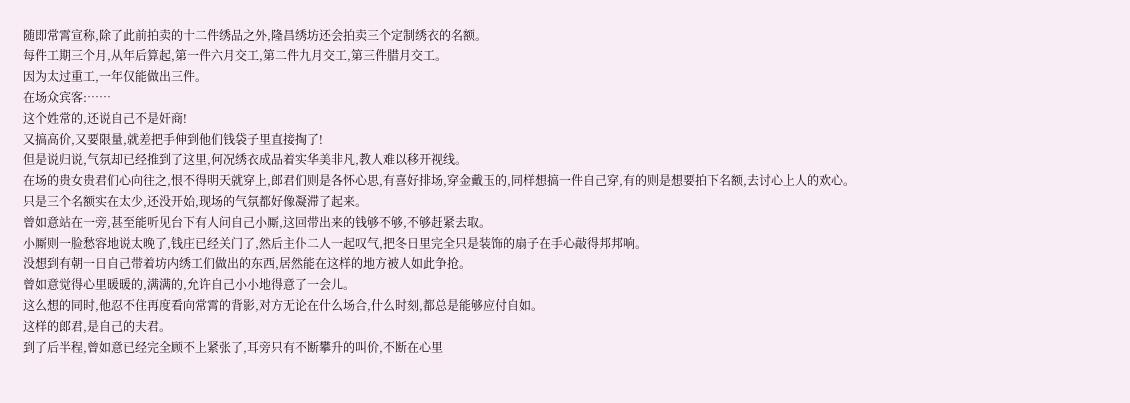随即常霄宣称,除了此前拍卖的十二件绣品之外,隆昌绣坊还会拍卖三个定制绣衣的名额。
每件工期三个月,从年后算起,第一件六月交工,第二件九月交工,第三件腊月交工。
因为太过重工,一年仅能做出三件。
在场众宾客:……
这个姓常的,还说自己不是奸商!
又搞高价,又要限量,就差把手伸到他们钱袋子里直接掏了!
但是说归说,气氛却已经推到了这里,何况绣衣成品着实华美非凡,教人难以移开视线。
在场的贵女贵君们心向往之,恨不得明天就穿上,郎君们则是各怀心思,有喜好排场,穿金戴玉的,同样想搞一件自己穿,有的则是想要拍下名额,去讨心上人的欢心。
只是三个名额实在太少,还没开始,现场的气氛都好像凝滞了起来。
曾如意站在一旁,甚至能听见台下有人问自己小厮,这回带出来的钱够不够,不够赶紧去取。
小厮则一脸愁容地说太晚了,钱庄已经关门了,然后主仆二人一起叹气,把冬日里完全只是装饰的扇子在手心敲得邦邦响。
没想到有朝一日自己带着坊内绣工们做出的东西,居然能在这样的地方被人如此争抢。
曾如意觉得心里暖暖的,满满的,允许自己小小地得意了一会儿。
这么想的同时,他忍不住再度看向常霄的背影,对方无论在什么场合,什么时刻,都总是能够应付自如。
这样的郎君,是自己的夫君。
到了后半程,曾如意已经完全顾不上紧张了,耳旁只有不断攀升的叫价,不断在心里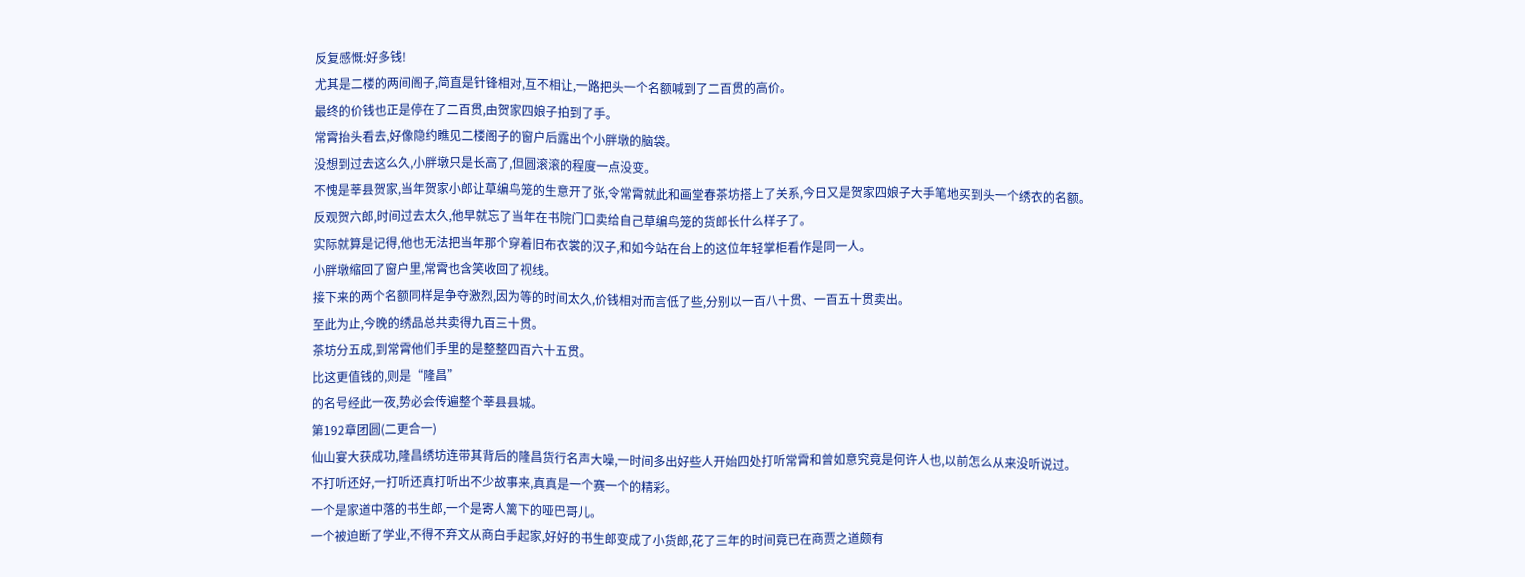反复感慨:好多钱!
尤其是二楼的两间阁子,简直是针锋相对,互不相让,一路把头一个名额喊到了二百贯的高价。
最终的价钱也正是停在了二百贯,由贺家四娘子拍到了手。
常霄抬头看去,好像隐约瞧见二楼阁子的窗户后露出个小胖墩的脑袋。
没想到过去这么久,小胖墩只是长高了,但圆滚滚的程度一点没变。
不愧是莘县贺家,当年贺家小郎让草编鸟笼的生意开了张,令常霄就此和画堂春茶坊搭上了关系,今日又是贺家四娘子大手笔地买到头一个绣衣的名额。
反观贺六郎,时间过去太久,他早就忘了当年在书院门口卖给自己草编鸟笼的货郎长什么样子了。
实际就算是记得,他也无法把当年那个穿着旧布衣裳的汉子,和如今站在台上的这位年轻掌柜看作是同一人。
小胖墩缩回了窗户里,常霄也含笑收回了视线。
接下来的两个名额同样是争夺激烈,因为等的时间太久,价钱相对而言低了些,分别以一百八十贯、一百五十贯卖出。
至此为止,今晚的绣品总共卖得九百三十贯。
茶坊分五成,到常霄他们手里的是整整四百六十五贯。
比这更值钱的,则是“隆昌”
的名号经此一夜,势必会传遍整个莘县县城。
第192章团圆(二更合一)
仙山宴大获成功,隆昌绣坊连带其背后的隆昌货行名声大噪,一时间多出好些人开始四处打听常霄和曾如意究竟是何许人也,以前怎么从来没听说过。
不打听还好,一打听还真打听出不少故事来,真真是一个赛一个的精彩。
一个是家道中落的书生郎,一个是寄人篱下的哑巴哥儿。
一个被迫断了学业,不得不弃文从商白手起家,好好的书生郎变成了小货郎,花了三年的时间竟已在商贾之道颇有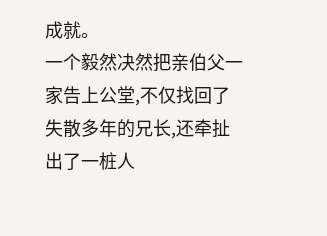成就。
一个毅然决然把亲伯父一家告上公堂,不仅找回了失散多年的兄长,还牵扯出了一桩人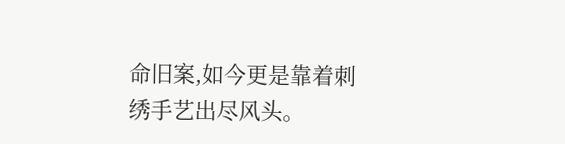命旧案,如今更是靠着刺绣手艺出尽风头。